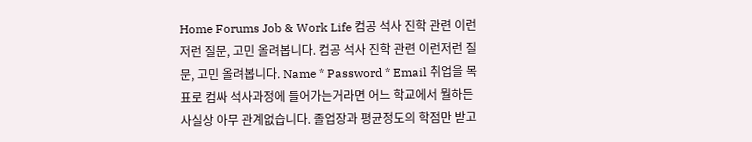Home Forums Job & Work Life 컴공 석사 진학 관련 이런저런 질문, 고민 올려봅니다. 컴공 석사 진학 관련 이런저런 질문, 고민 올려봅니다. Name * Password * Email 취업을 목표로 컴싸 석사과정에 들어가는거라면 어느 학교에서 뭘하든 사실상 아무 관계없습니다. 졸업장과 평균정도의 학점만 받고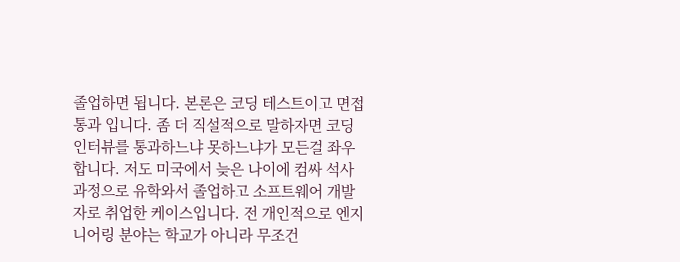졸업하면 됩니다. 본론은 코딩 테스트이고 면접 통과 입니다. 좀 더 직설적으로 말하자면 코딩 인터뷰를 통과하느냐 못하느냐가 모든걸 좌우합니다. 저도 미국에서 늦은 나이에 컴싸 석사과정으로 유학와서 졸업하고 소프트웨어 개발자로 취업한 케이스입니다. 전 개인적으로 엔지니어링 분야는 학교가 아니라 무조건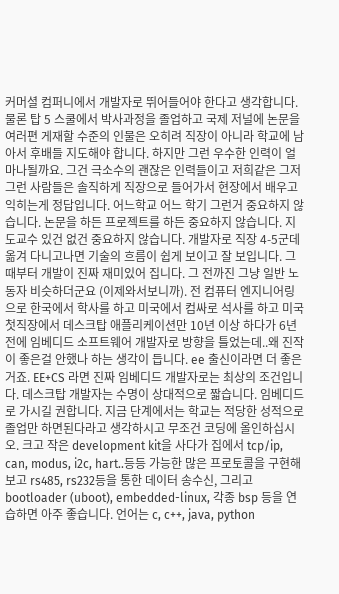커머셜 컴퍼니에서 개발자로 뛰어들어야 한다고 생각합니다. 물론 탑 5 스쿨에서 박사과정을 졸업하고 국제 저널에 논문을 여러편 게재할 수준의 인물은 오히려 직장이 아니라 학교에 남아서 후배들 지도해야 합니다. 하지만 그런 우수한 인력이 얼마나될까요. 그건 극소수의 괜잖은 인력들이고 저희같은 그저 그런 사람들은 솔직하게 직장으로 들어가서 현장에서 배우고 익히는게 정답입니다. 어느학교 어느 학기 그런거 중요하지 않습니다. 논문을 하든 프로젝트를 하든 중요하지 않습니다. 지도교수 있건 없건 중요하지 않습니다. 개발자로 직장 4-5군데 옮겨 다니고나면 기술의 흐름이 쉽게 보이고 잘 보입니다. 그때부터 개발이 진짜 재미있어 집니다. 그 전까진 그냥 일반 노동자 비슷하더군요 (이제와서보니까). 전 컴퓨터 엔지니어링으로 한국에서 학사를 하고 미국에서 컴싸로 석사를 하고 미국 첫직장에서 데스크탑 애플리케이션만 10년 이상 하다가 6년전에 임베디드 소프트웨어 개발자로 방향을 틀었는데..왜 진작 이 좋은걸 안했나 하는 생각이 듭니다. ee 출신이라면 더 좋은거죠. EE+CS 라면 진짜 임베디드 개발자로는 최상의 조건입니다. 데스크탑 개발자는 수명이 상대적으로 짧습니다. 임베디드로 가시길 권합니다. 지금 단계에서는 학교는 적당한 성적으로 졸업만 하면된다라고 생각하시고 무조건 코딩에 올인하십시오. 크고 작은 development kit을 사다가 집에서 tcp/ip, can, modus, i2c, hart..등등 가능한 많은 프로토콜을 구현해보고 rs485, rs232등을 통한 데이터 송수신, 그리고 bootloader (uboot), embedded-linux, 각종 bsp 등을 연습하면 아주 좋습니다. 언어는 c, c++, java, python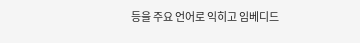등을 주요 언어로 익히고 임베디드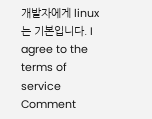개발자에게 linux는 기본입니다. I agree to the terms of service Comment